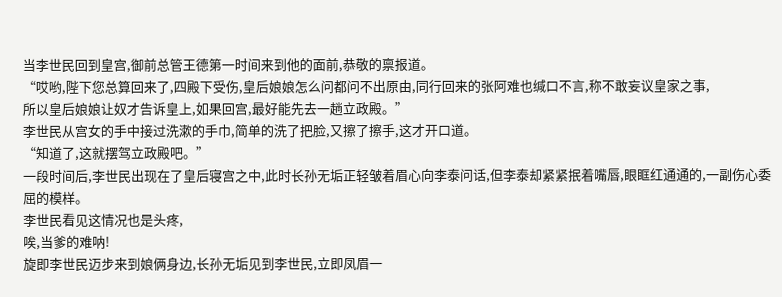当李世民回到皇宫,御前总管王德第一时间来到他的面前,恭敬的禀报道。
“哎哟,陛下您总算回来了,四殿下受伤,皇后娘娘怎么问都问不出原由,同行回来的张阿难也缄口不言,称不敢妄议皇家之事,
所以皇后娘娘让奴才告诉皇上,如果回宫,最好能先去一趟立政殿。”
李世民从宫女的手中接过洗漱的手巾,简单的洗了把脸,又擦了擦手,这才开口道。
“知道了,这就摆驾立政殿吧。”
一段时间后,李世民出现在了皇后寝宫之中,此时长孙无垢正轻皱着眉心向李泰问话,但李泰却紧紧抿着嘴唇,眼眶红通通的,一副伤心委屈的模样。
李世民看见这情况也是头疼,
唉,当爹的难呐!
旋即李世民迈步来到娘俩身边,长孙无垢见到李世民,立即凤眉一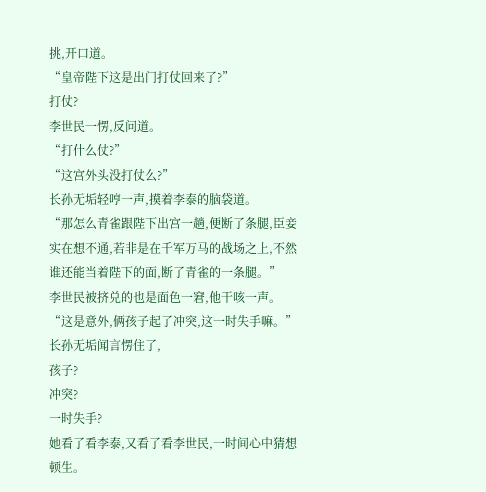挑,开口道。
“皇帝陛下这是出门打仗回来了?”
打仗?
李世民一愣,反问道。
“打什么仗?”
“这宫外头没打仗么?”
长孙无垢轻哼一声,摸着李泰的脑袋道。
“那怎么青雀跟陛下出宫一趟,便断了条腿,臣妾实在想不通,若非是在千军万马的战场之上,不然谁还能当着陛下的面,断了青雀的一条腿。”
李世民被挤兑的也是面色一窘,他干咳一声。
“这是意外,俩孩子起了冲突,这一时失手嘛。”
长孙无垢闻言愣住了,
孩子?
冲突?
一时失手?
她看了看李泰,又看了看李世民,一时间心中猜想顿生。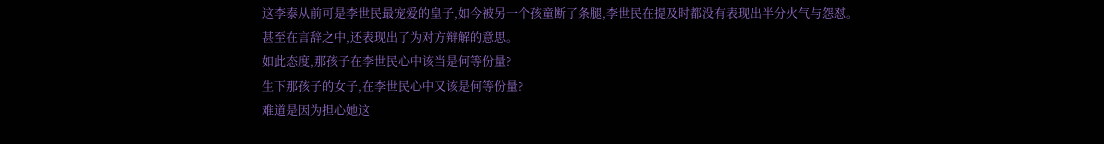这李泰从前可是李世民最宠爱的皇子,如今被另一个孩童断了条腿,李世民在提及时都没有表现出半分火气与怨怼。
甚至在言辞之中,还表现出了为对方辩解的意思。
如此态度,那孩子在李世民心中该当是何等份量?
生下那孩子的女子,在李世民心中又该是何等份量?
难道是因为担心她这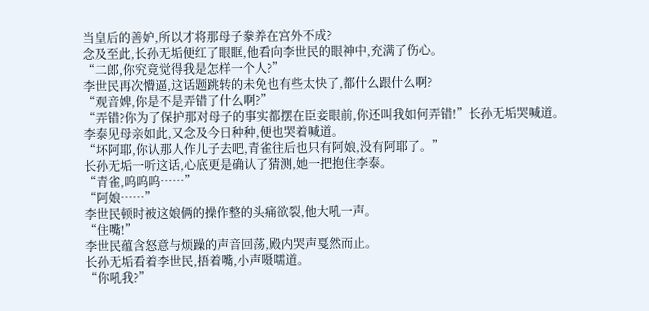当皇后的善妒,所以才将那母子豢养在宫外不成?
念及至此,长孙无垢便红了眼眶,他看向李世民的眼神中,充满了伤心。
“二郎,你究竟觉得我是怎样一个人?”
李世民再次懵逼,这话题跳转的未免也有些太快了,都什么跟什么啊?
“观音婢,你是不是弄错了什么啊?”
“弄错?你为了保护那对母子的事实都摆在臣妾眼前,你还叫我如何弄错!”长孙无垢哭喊道。
李泰见母亲如此,又念及今日种种,便也哭着喊道。
“坏阿耶,你认那人作儿子去吧,青雀往后也只有阿娘,没有阿耶了。”
长孙无垢一听这话,心底更是确认了猜测,她一把抱住李泰。
“青雀,呜呜呜……”
“阿娘……”
李世民顿时被这娘俩的操作整的头痛欲裂,他大吼一声。
“住嘴!”
李世民蕴含怒意与烦躁的声音回荡,殿内哭声戛然而止。
长孙无垢看着李世民,捂着嘴,小声嗫嚅道。
“你吼我?”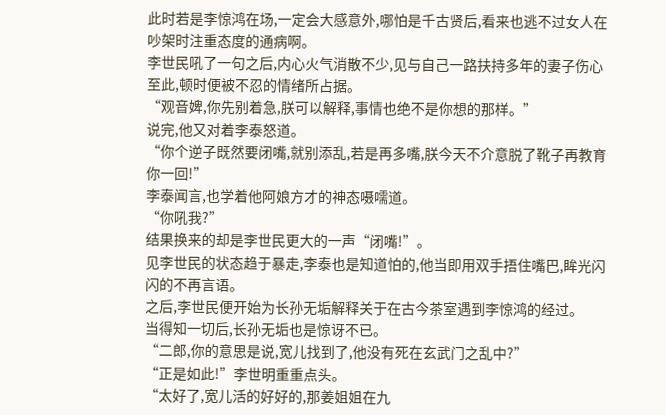此时若是李惊鸿在场,一定会大感意外,哪怕是千古贤后,看来也逃不过女人在吵架时注重态度的通病啊。
李世民吼了一句之后,内心火气消散不少,见与自己一路扶持多年的妻子伤心至此,顿时便被不忍的情绪所占据。
“观音婢,你先别着急,朕可以解释,事情也绝不是你想的那样。”
说完,他又对着李泰怒道。
“你个逆子既然要闭嘴,就别添乱,若是再多嘴,朕今天不介意脱了靴子再教育你一回!”
李泰闻言,也学着他阿娘方才的神态嗫嚅道。
“你吼我?”
结果换来的却是李世民更大的一声“闭嘴!”。
见李世民的状态趋于暴走,李泰也是知道怕的,他当即用双手捂住嘴巴,眸光闪闪的不再言语。
之后,李世民便开始为长孙无垢解释关于在古今茶室遇到李惊鸿的经过。
当得知一切后,长孙无垢也是惊讶不已。
“二郎,你的意思是说,宽儿找到了,他没有死在玄武门之乱中?”
“正是如此!”李世明重重点头。
“太好了,宽儿活的好好的,那姜姐姐在九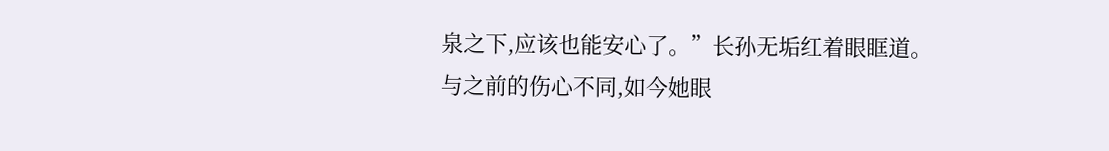泉之下,应该也能安心了。”长孙无垢红着眼眶道。
与之前的伤心不同,如今她眼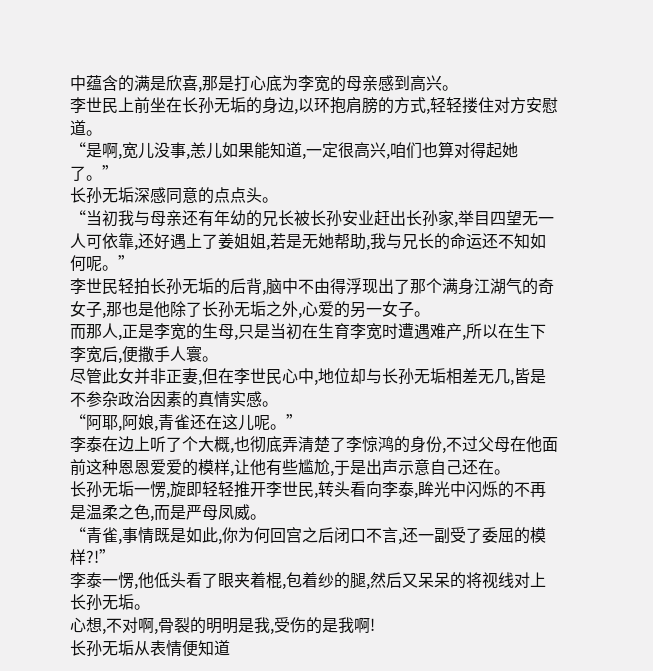中蕴含的满是欣喜,那是打心底为李宽的母亲感到高兴。
李世民上前坐在长孙无垢的身边,以环抱肩膀的方式,轻轻搂住对方安慰道。
“是啊,宽儿没事,恙儿如果能知道,一定很高兴,咱们也算对得起她了。”
长孙无垢深感同意的点点头。
“当初我与母亲还有年幼的兄长被长孙安业赶出长孙家,举目四望无一人可依靠,还好遇上了姜姐姐,若是无她帮助,我与兄长的命运还不知如何呢。”
李世民轻拍长孙无垢的后背,脑中不由得浮现出了那个满身江湖气的奇女子,那也是他除了长孙无垢之外,心爱的另一女子。
而那人,正是李宽的生母,只是当初在生育李宽时遭遇难产,所以在生下李宽后,便撒手人寰。
尽管此女并非正妻,但在李世民心中,地位却与长孙无垢相差无几,皆是不参杂政治因素的真情实感。
“阿耶,阿娘,青雀还在这儿呢。”
李泰在边上听了个大概,也彻底弄清楚了李惊鸿的身份,不过父母在他面前这种恩恩爱爱的模样,让他有些尴尬,于是出声示意自己还在。
长孙无垢一愣,旋即轻轻推开李世民,转头看向李泰,眸光中闪烁的不再是温柔之色,而是严母凤威。
“青雀,事情既是如此,你为何回宫之后闭口不言,还一副受了委屈的模样?!”
李泰一愣,他低头看了眼夹着棍,包着纱的腿,然后又呆呆的将视线对上长孙无垢。
心想,不对啊,骨裂的明明是我,受伤的是我啊!
长孙无垢从表情便知道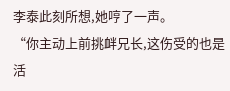李泰此刻所想,她哼了一声。
“你主动上前挑衅兄长,这伤受的也是活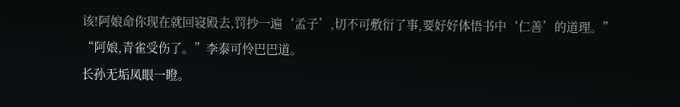该!阿娘命你现在就回寝殿去,罚抄一遍‘孟子’,切不可敷衍了事,要好好体悟书中‘仁善’的道理。”
“阿娘,青雀受伤了。”李泰可怜巴巴道。
长孙无垢凤眼一瞪。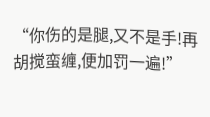“你伤的是腿,又不是手!再胡搅蛮缠,便加罚一遍!”